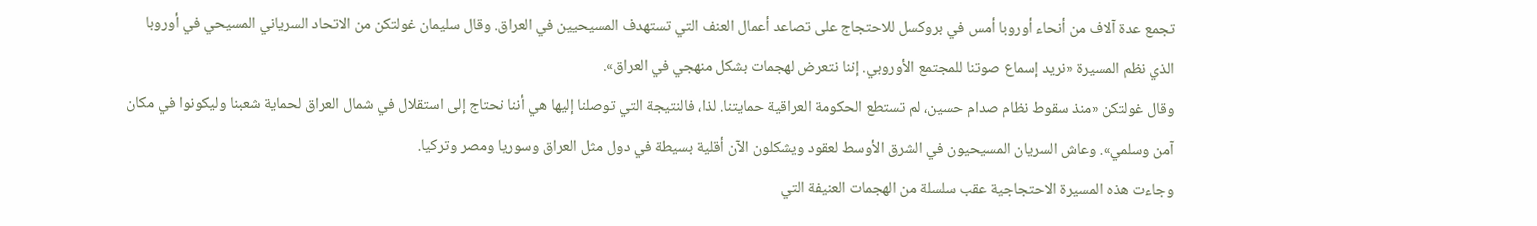تجمع عدة آلاف من أنحاء أوروبا أمس في بروكسل للاحتجاج على تصاعد أعمال العنف التي تستهدف المسيحيين في العراق. وقال سليمان غولتكن من الاتحاد السرياني المسيحي في أوروبا الذي نظم المسيرة «نريد إسماع صوتنا للمجتمع الأوروبي. إننا نتعرض لهجمات بشكل منهجي في العراق».
وقال غولتكن «منذ سقوط نظام صدام حسين، لم تستطع الحكومة العراقية حمايتنا. لذا، فالنتيجة التي توصلنا إليها هي أننا نحتاج إلى استقلال في شمال العراق لحماية شعبنا وليكونوا في مكان آمن وسلمي». وعاش السريان المسيحيون في الشرق الأوسط لعقود ويشكلون الآن أقلية بسيطة في دول مثل العراق وسوريا ومصر وتركيا.
وجاءت هذه المسيرة الاحتجاجية عقب سلسلة من الهجمات العنيفة التي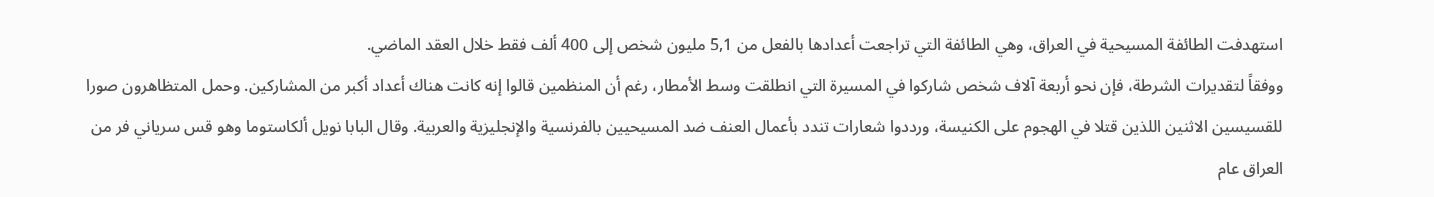استهدفت الطائفة المسيحية في العراق، وهي الطائفة التي تراجعت أعدادها بالفعل من 5,1 مليون شخص إلى 400 ألف فقط خلال العقد الماضي.
ووفقاً لتقديرات الشرطة، فإن نحو أربعة آلاف شخص شاركوا في المسيرة التي انطلقت وسط الأمطار، رغم أن المنظمين قالوا إنه كانت هناك أعداد أكبر من المشاركين. وحمل المتظاهرون صورا للقسيسين الاثنين اللذين قتلا في الهجوم على الكنيسة، ورددوا شعارات تندد بأعمال العنف ضد المسيحيين بالفرنسية والإنجليزية والعربية. وقال البابا نويل ألكاستوما وهو قس سرياني فر من العراق عام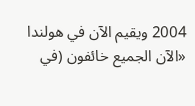2004 ويقيم الآن في هولندا «الآن الجميع خائفون (في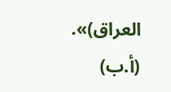العراق)».
(أ.ب)